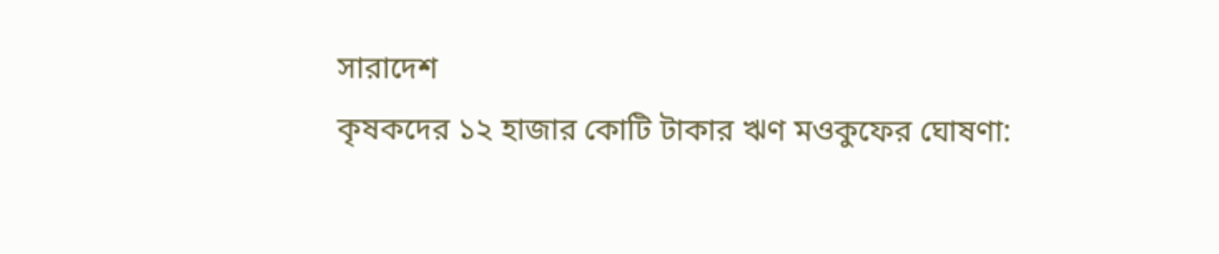সারাদেশ
কৃষকদের ১২ হাজার কোটি টাকার ঋণ মওকুফের ঘোষণা: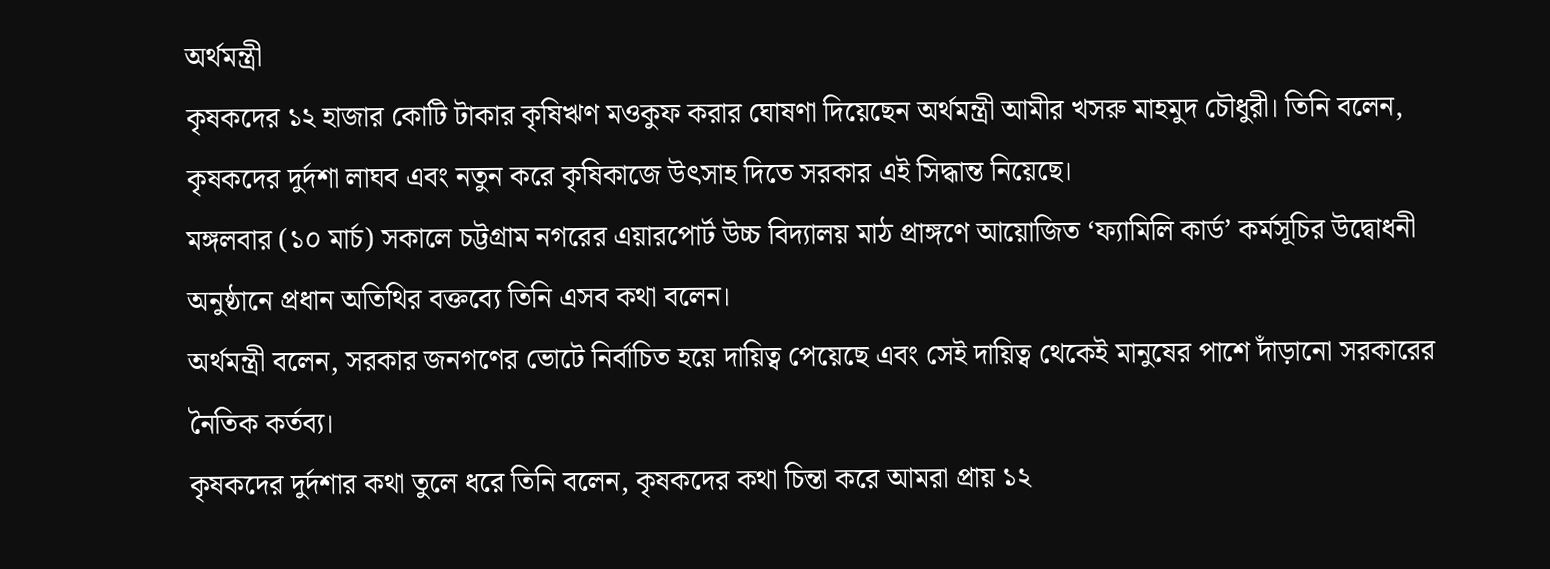অর্থমন্ত্রী
কৃষকদের ১২ হাজার কোটি টাকার কৃষিঋণ মওকুফ করার ঘোষণা দিয়েছেন অর্থমন্ত্রী আমীর খসরু মাহমুদ চৌধুরী। তিনি বলেন, কৃষকদের দুর্দশা লাঘব এবং নতুন করে কৃষিকাজে উৎসাহ দিতে সরকার এই সিদ্ধান্ত নিয়েছে।
মঙ্গলবার (১০ মার্চ) সকালে চট্টগ্রাম নগরের এয়ারপোর্ট উচ্চ বিদ্যালয় মাঠ প্রাঙ্গণে আয়োজিত ‘ফ্যামিলি কার্ড’ কর্মসূচির উদ্বোধনী অনুষ্ঠানে প্রধান অতিথির বক্তব্যে তিনি এসব কথা বলেন।
অর্থমন্ত্রী বলেন, সরকার জনগণের ভোটে নির্বাচিত হয়ে দায়িত্ব পেয়েছে এবং সেই দায়িত্ব থেকেই মানুষের পাশে দাঁড়ানো সরকারের নৈতিক কর্তব্য।
কৃষকদের দুর্দশার কথা তুলে ধরে তিনি বলেন, কৃষকদের কথা চিন্তা করে আমরা প্রায় ১২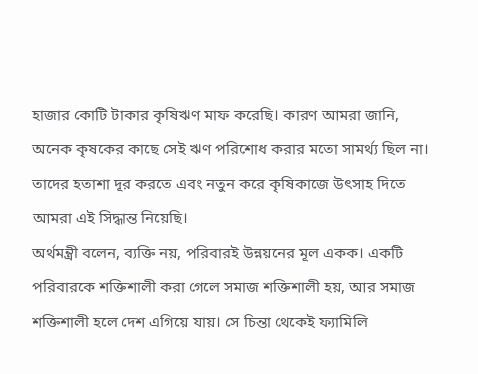হাজার কোটি টাকার কৃষিঋণ মাফ করেছি। কারণ আমরা জানি, অনেক কৃষকের কাছে সেই ঋণ পরিশোধ করার মতো সামর্থ্য ছিল না। তাদের হতাশা দূর করতে এবং নতুন করে কৃষিকাজে উৎসাহ দিতে আমরা এই সিদ্ধান্ত নিয়েছি।
অর্থমন্ত্রী বলেন, ব্যক্তি নয়, পরিবারই উন্নয়নের মূল একক। একটি পরিবারকে শক্তিশালী করা গেলে সমাজ শক্তিশালী হয়, আর সমাজ শক্তিশালী হলে দেশ এগিয়ে যায়। সে চিন্তা থেকেই ফ্যামিলি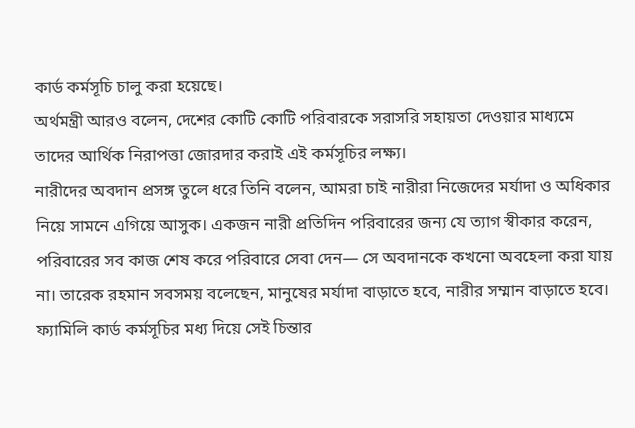কার্ড কর্মসূচি চালু করা হয়েছে।
অর্থমন্ত্রী আরও বলেন, দেশের কোটি কোটি পরিবারকে সরাসরি সহায়তা দেওয়ার মাধ্যমে তাদের আর্থিক নিরাপত্তা জোরদার করাই এই কর্মসূচির লক্ষ্য।
নারীদের অবদান প্রসঙ্গ তুলে ধরে তিনি বলেন, আমরা চাই নারীরা নিজেদের মর্যাদা ও অধিকার নিয়ে সামনে এগিয়ে আসুক। একজন নারী প্রতিদিন পরিবারের জন্য যে ত্যাগ স্বীকার করেন, পরিবারের সব কাজ শেষ করে পরিবারে সেবা দেন— সে অবদানকে কখনো অবহেলা করা যায় না। তারেক রহমান সবসময় বলেছেন, মানুষের মর্যাদা বাড়াতে হবে, নারীর সম্মান বাড়াতে হবে। ফ্যামিলি কার্ড কর্মসূচির মধ্য দিয়ে সেই চিন্তার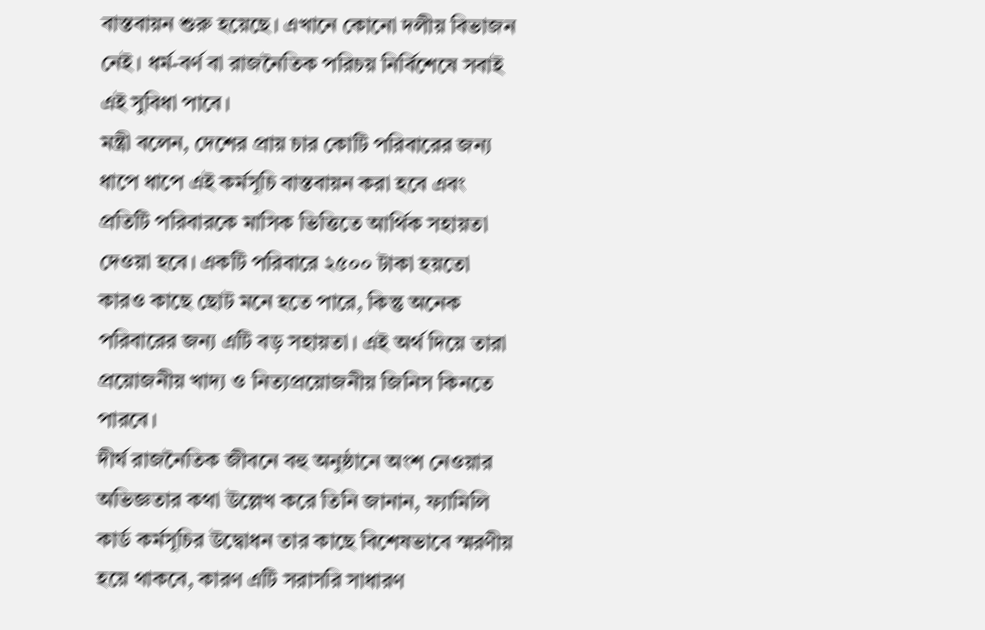বাস্তবায়ন শুরু হয়েছে। এখানে কোনো দলীয় বিভাজন নেই। ধর্ম-বর্ণ বা রাজনৈতিক পরিচয় নির্বিশেষে সবাই এই সুবিধা পাবে।
মন্ত্রী বলেন, দেশের প্রায় চার কোটি পরিবারের জন্য ধাপে ধাপে এই কর্মসূচি বাস্তবায়ন করা হবে এবং প্রতিটি পরিবারকে মাসিক ভিত্তিতে আর্থিক সহায়তা দেওয়া হবে। একটি পরিবারে ২৫০০ টাকা হয়তো কারও কাছে ছোট মনে হতে পারে, কিন্তু অনেক পরিবারের জন্য এটি বড় সহায়তা। এই অর্থ দিয়ে তারা প্রয়োজনীয় খাদ্য ও নিত্যপ্রয়োজনীয় জিনিস কিনতে পারবে।
দীর্ঘ রাজনৈতিক জীবনে বহু অনুষ্ঠানে অংশ নেওয়ার অভিজ্ঞতার কথা উল্লেখ করে তিনি জানান, ফ্যামিলি কার্ড কর্মসূচির উদ্বোধন তার কাছে বিশেষভাবে স্মরণীয় হয়ে থাকবে, কারণ এটি সরাসরি সাধারণ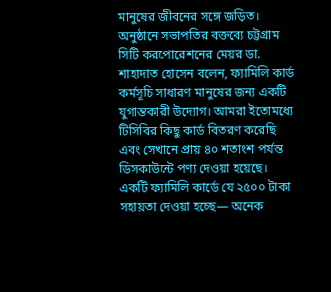মানুষের জীবনের সঙ্গে জড়িত।
অনুষ্ঠানে সভাপতির বক্তব্যে চট্টগ্রাম সিটি করপোরেশনের মেয়র ডা. শাহাদাত হোসেন বলেন, ফ্যামিলি কার্ড কর্মসূচি সাধারণ মানুষের জন্য একটি যুগান্তকারী উদ্যোগ। আমরা ইতোমধ্যে টিসিবির কিছু কার্ড বিতরণ করেছি এবং সেখানে প্রায় ৪০ শতাংশ পর্যন্ত ডিসকাউন্টে পণ্য দেওয়া হয়েছে। একটি ফ্যামিলি কার্ডে যে ২৫০০ টাকা সহায়তা দেওয়া হচ্ছে— অনেক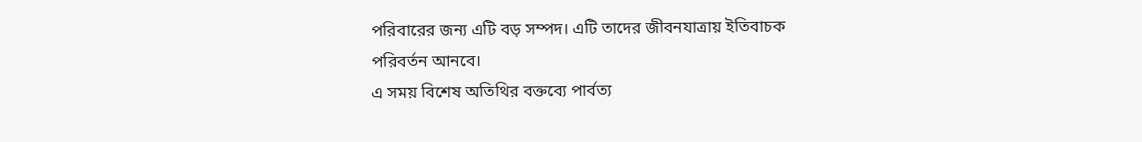পরিবারের জন্য এটি বড় সম্পদ। এটি তাদের জীবনযাত্রায় ইতিবাচক পরিবর্তন আনবে।
এ সময় বিশেষ অতিথির বক্তব্যে পার্বত্য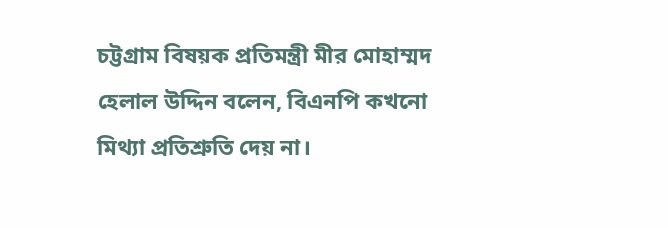চট্টগ্রাম বিষয়ক প্রতিমন্ত্রী মীর মোহাম্মদ হেলাল উদ্দিন বলেন, বিএনপি কখনো মিথ্যা প্রতিশ্রুতি দেয় না।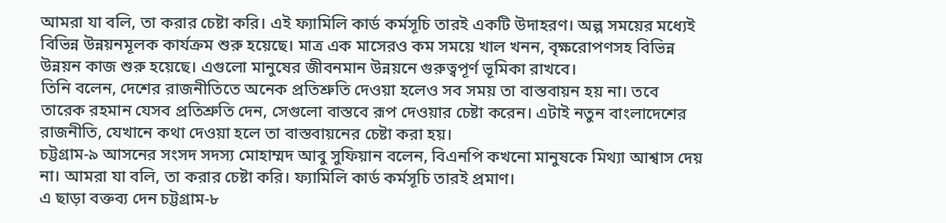আমরা যা বলি, তা করার চেষ্টা করি। এই ফ্যামিলি কার্ড কর্মসূচি তারই একটি উদাহরণ। অল্প সময়ের মধ্যেই বিভিন্ন উন্নয়নমূলক কার্যক্রম শুরু হয়েছে। মাত্র এক মাসেরও কম সময়ে খাল খনন, বৃক্ষরোপণসহ বিভিন্ন উন্নয়ন কাজ শুরু হয়েছে। এগুলো মানুষের জীবনমান উন্নয়নে গুরুত্বপূর্ণ ভূমিকা রাখবে।
তিনি বলেন, দেশের রাজনীতিতে অনেক প্রতিশ্রুতি দেওয়া হলেও সব সময় তা বাস্তবায়ন হয় না। তবে তারেক রহমান যেসব প্রতিশ্রুতি দেন, সেগুলো বাস্তবে রূপ দেওয়ার চেষ্টা করেন। এটাই নতুন বাংলাদেশের রাজনীতি, যেখানে কথা দেওয়া হলে তা বাস্তবায়নের চেষ্টা করা হয়।
চট্টগ্রাম-৯ আসনের সংসদ সদস্য মোহাম্মদ আবু সুফিয়ান বলেন, বিএনপি কখনো মানুষকে মিথ্যা আশ্বাস দেয় না। আমরা যা বলি, তা করার চেষ্টা করি। ফ্যামিলি কার্ড কর্মসূচি তারই প্রমাণ।
এ ছাড়া বক্তব্য দেন চট্টগ্রাম-৮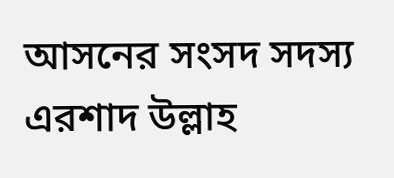আসনের সংসদ সদস্য এরশাদ উল্লাহ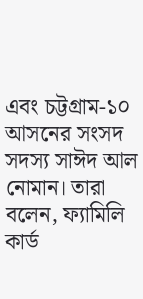এবং চট্টগ্রাম-১০ আসনের সংসদ সদস্য সাঈদ আল নোমান। তারা বলেন, ফ্যামিলি কার্ড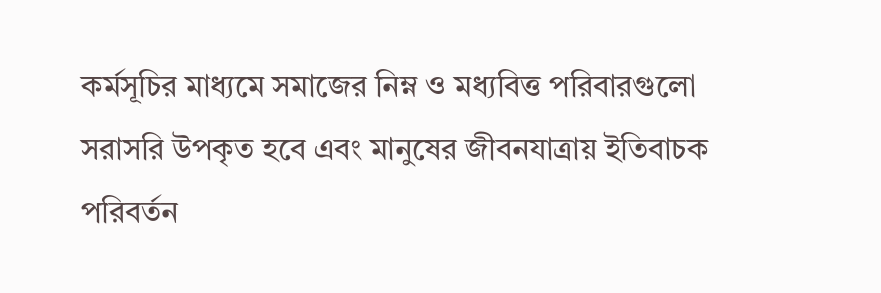কর্মসূচির মাধ্যমে সমাজের নিম্ন ও মধ্যবিত্ত পরিবারগুলো সরাসরি উপকৃত হবে এবং মানুষের জীবনযাত্রায় ইতিবাচক পরিবর্তন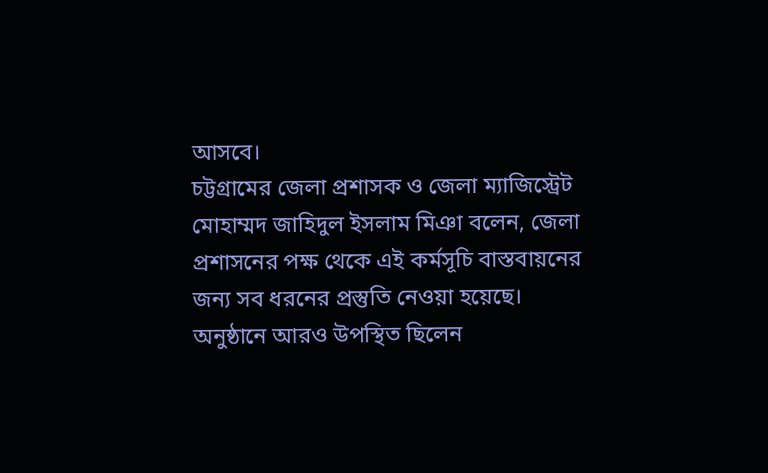আসবে।
চট্টগ্রামের জেলা প্রশাসক ও জেলা ম্যাজিস্ট্রেট মোহাম্মদ জাহিদুল ইসলাম মিঞা বলেন, জেলা প্রশাসনের পক্ষ থেকে এই কর্মসূচি বাস্তবায়নের জন্য সব ধরনের প্রস্তুতি নেওয়া হয়েছে।
অনুষ্ঠানে আরও উপস্থিত ছিলেন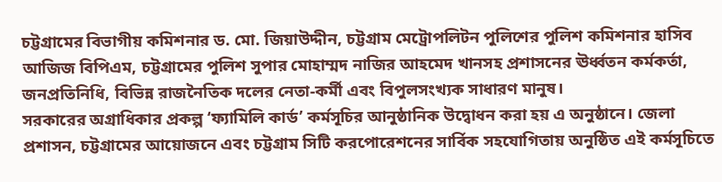চট্টগ্রামের বিভাগীয় কমিশনার ড. মো. জিয়াউদ্দীন, চট্টগ্রাম মেট্রোপলিটন পুলিশের পুলিশ কমিশনার হাসিব আজিজ বিপিএম, চট্টগ্রামের পুলিশ সুপার মোহাম্মদ নাজির আহমেদ খানসহ প্রশাসনের ঊর্ধ্বতন কর্মকর্তা, জনপ্রতিনিধি, বিভিন্ন রাজনৈতিক দলের নেতা-কর্মী এবং বিপুলসংখ্যক সাধারণ মানুষ।
সরকারের অগ্রাধিকার প্রকল্প ‘ফ্যামিলি কার্ড’ কর্মসূচির আনুষ্ঠানিক উদ্বোধন করা হয় এ অনুষ্ঠানে। জেলা প্রশাসন, চট্টগ্রামের আয়োজনে এবং চট্টগ্রাম সিটি করপোরেশনের সার্বিক সহযোগিতায় অনুষ্ঠিত এই কর্মসূচিতে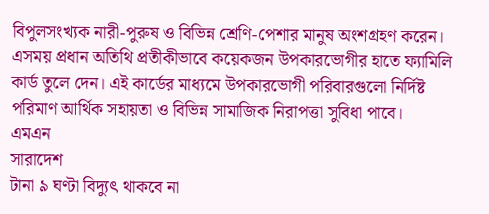বিপুলসংখ্যক নারী-পুরুষ ও বিভিন্ন শ্রেণি-পেশার মানুষ অংশগ্রহণ করেন। এসময় প্রধান অতিথি প্রতীকীভাবে কয়েকজন উপকারভোগীর হাতে ফ্যামিলি কার্ড তুলে দেন। এই কার্ডের মাধ্যমে উপকারভোগী পরিবারগুলো নির্দিষ্ট পরিমাণ আর্থিক সহায়তা ও বিভিন্ন সামাজিক নিরাপত্তা সুবিধা পাবে।
এমএন
সারাদেশ
টানা ৯ ঘণ্টা বিদ্যুৎ থাকবে না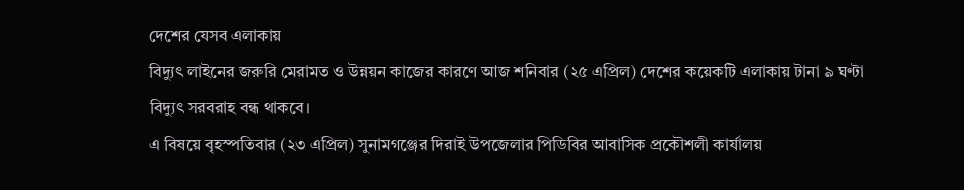দেশের যেসব এলাকায়
বিদ্যুৎ লাইনের জরুরি মেরামত ও উন্নয়ন কাজের কারণে আজ শনিবার (২৫ এপ্রিল) দেশের কয়েকটি এলাকায় টানা ৯ ঘণ্টা বিদ্যুৎ সরবরাহ বন্ধ থাকবে।
এ বিষয়ে বৃহস্পতিবার (২৩ এপ্রিল) সুনামগঞ্জের দিরাই উপজেলার পিডিবির আবাসিক প্রকৌশলী কার্যালয়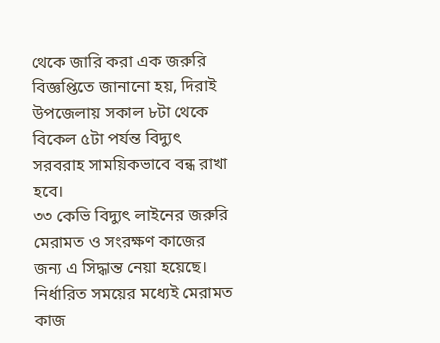থেকে জারি করা এক জরুরি বিজ্ঞপ্তিতে জানানো হয়, দিরাই উপজেলায় সকাল ৮টা থেকে বিকেল ৫টা পর্যন্ত বিদ্যুৎ সরবরাহ সাময়িকভাবে বন্ধ রাখা হবে।
৩৩ কেভি বিদ্যুৎ লাইনের জরুরি মেরামত ও সংরক্ষণ কাজের জন্য এ সিদ্ধান্ত নেয়া হয়েছে। নির্ধারিত সময়ের মধ্যেই মেরামত কাজ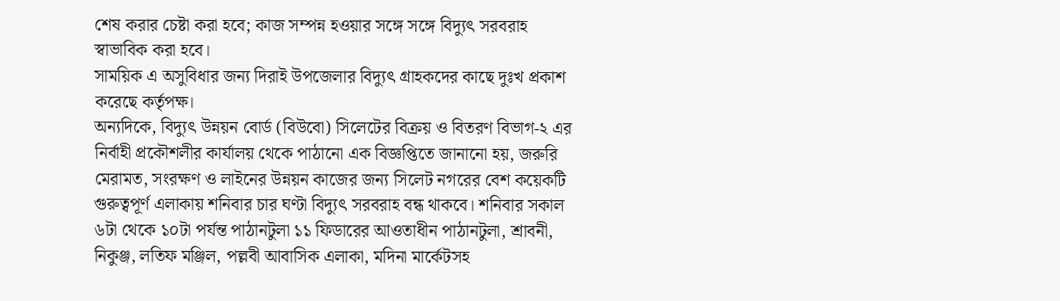শেষ করার চেষ্টা করা হবে; কাজ সম্পন্ন হওয়ার সঙ্গে সঙ্গে বিদ্যুৎ সরবরাহ স্বাভাবিক করা হবে।
সাময়িক এ অসুবিধার জন্য দিরাই উপজেলার বিদ্যুৎ গ্রাহকদের কাছে দুঃখ প্রকাশ করেছে কর্তৃপক্ষ।
অন্যদিকে, বিদ্যুৎ উন্নয়ন বোর্ড (বিউবো) সিলেটের বিক্রয় ও বিতরণ বিভাগ-২ এর নির্বাহী প্রকৌশলীর কার্যালয় থেকে পাঠানো এক বিজ্ঞপ্তিতে জানানো হয়, জরুরি মেরামত, সংরক্ষণ ও লাইনের উন্নয়ন কাজের জন্য সিলেট নগরের বেশ কয়েকটি গুরুত্বপূর্ণ এলাকায় শনিবার চার ঘণ্টা বিদ্যুৎ সরবরাহ বন্ধ থাকবে। শনিবার সকাল ৬টা থেকে ১০টা পর্যন্ত পাঠানটুলা ১১ ফিডারের আওতাধীন পাঠানটুলা, শ্রাবনী, নিকুঞ্জ, লতিফ মঞ্জিল, পল্লবী আবাসিক এলাকা, মদিনা মার্কেটসহ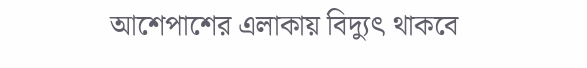আশেপাশের এলাকায় বিদ্যুৎ থাকবে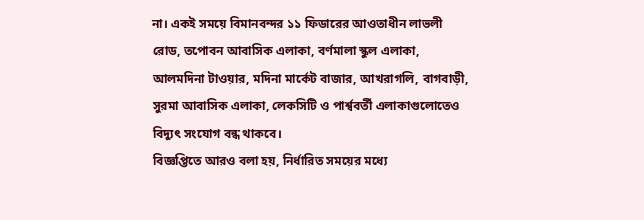না। একই সময়ে বিমানবন্দর ১১ ফিডারের আওতাধীন লাভলী রোড, তপোবন আবাসিক এলাকা, বর্ণমালা স্কুল এলাকা, আলমদিনা টাওয়ার, মদিনা মার্কেট বাজার, আখরাগলি, বাগবাড়ী, সুরমা আবাসিক এলাকা, লেকসিটি ও পার্শ্ববর্তী এলাকাগুলোতেও বিদ্যুৎ সংযোগ বন্ধ থাকবে।
বিজ্ঞপ্তিতে আরও বলা হয়, নির্ধারিত সময়ের মধ্যে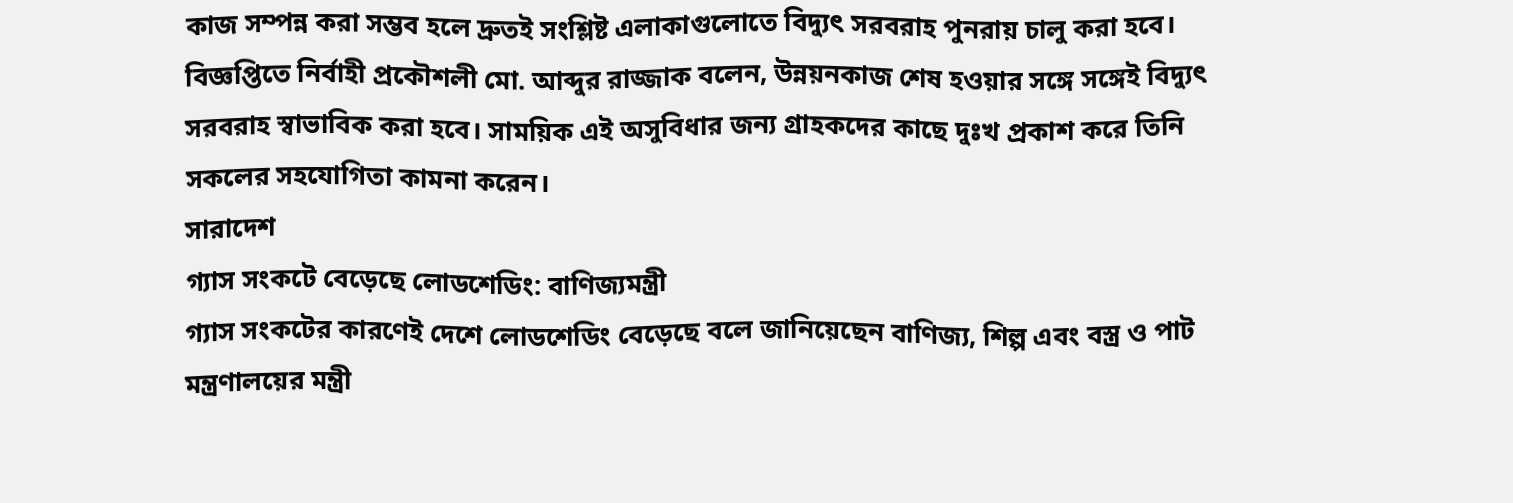কাজ সম্পন্ন করা সম্ভব হলে দ্রুতই সংশ্লিষ্ট এলাকাগুলোতে বিদ্যুৎ সরবরাহ পুনরায় চালু করা হবে।
বিজ্ঞপ্তিতে নির্বাহী প্রকৌশলী মো. আব্দুর রাজ্জাক বলেন, উন্নয়নকাজ শেষ হওয়ার সঙ্গে সঙ্গেই বিদ্যুৎ সরবরাহ স্বাভাবিক করা হবে। সাময়িক এই অসুবিধার জন্য গ্রাহকদের কাছে দুঃখ প্রকাশ করে তিনি সকলের সহযোগিতা কামনা করেন।
সারাদেশ
গ্যাস সংকটে বেড়েছে লোডশেডিং: বাণিজ্যমন্ত্রী
গ্যাস সংকটের কারণেই দেশে লোডশেডিং বেড়েছে বলে জানিয়েছেন বাণিজ্য, শিল্প এবং বস্ত্র ও পাট মন্ত্রণালয়ের মন্ত্রী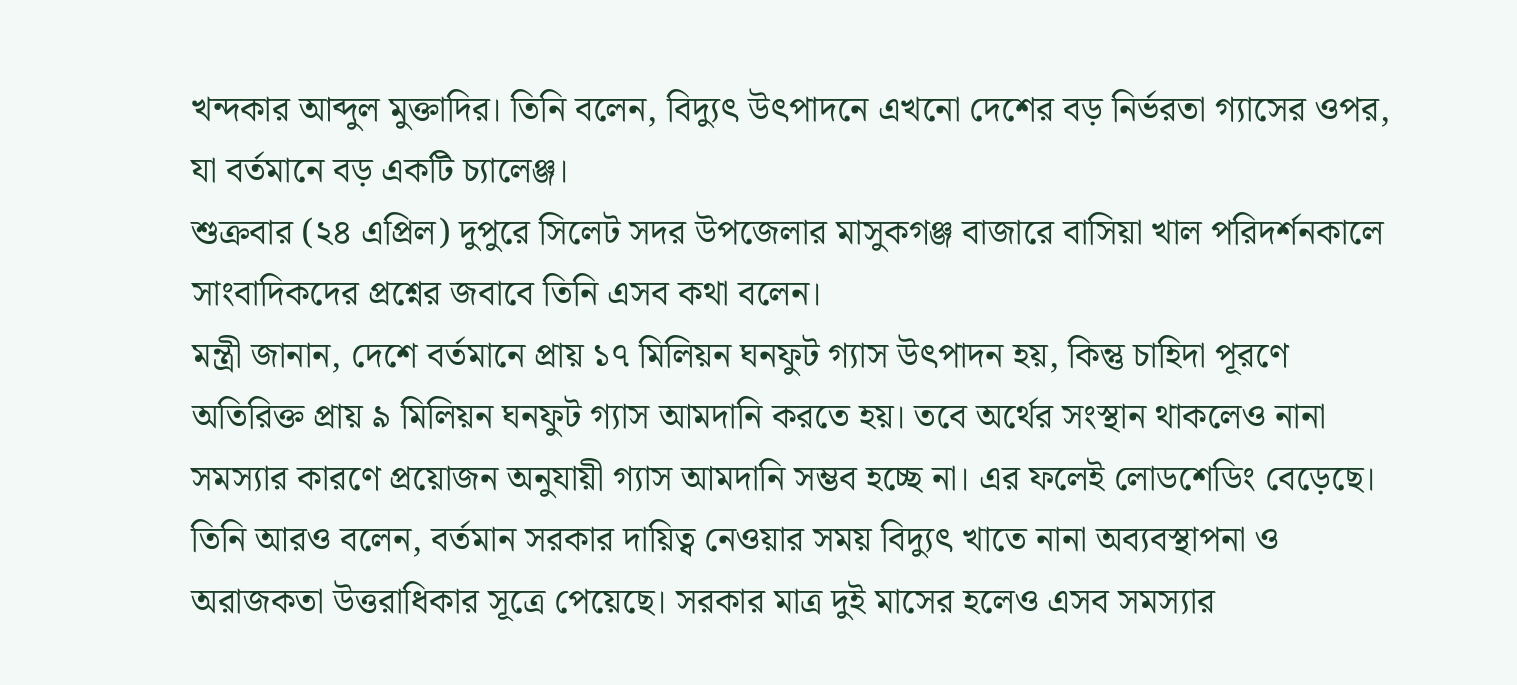খন্দকার আব্দুল মুক্তাদির। তিনি বলেন, বিদ্যুৎ উৎপাদনে এখনো দেশের বড় নির্ভরতা গ্যাসের ওপর, যা বর্তমানে বড় একটি চ্যালেঞ্জ।
শুক্রবার (২৪ এপ্রিল) দুপুরে সিলেট সদর উপজেলার মাসুকগঞ্জ বাজারে বাসিয়া খাল পরিদর্শনকালে সাংবাদিকদের প্রশ্নের জবাবে তিনি এসব কথা বলেন।
মন্ত্রী জানান, দেশে বর্তমানে প্রায় ১৭ মিলিয়ন ঘনফুট গ্যাস উৎপাদন হয়, কিন্তু চাহিদা পূরণে অতিরিক্ত প্রায় ৯ মিলিয়ন ঘনফুট গ্যাস আমদানি করতে হয়। তবে অর্থের সংস্থান থাকলেও নানা সমস্যার কারণে প্রয়োজন অনুযায়ী গ্যাস আমদানি সম্ভব হচ্ছে না। এর ফলেই লোডশেডিং বেড়েছে।
তিনি আরও বলেন, বর্তমান সরকার দায়িত্ব নেওয়ার সময় বিদ্যুৎ খাতে নানা অব্যবস্থাপনা ও অরাজকতা উত্তরাধিকার সূত্রে পেয়েছে। সরকার মাত্র দুই মাসের হলেও এসব সমস্যার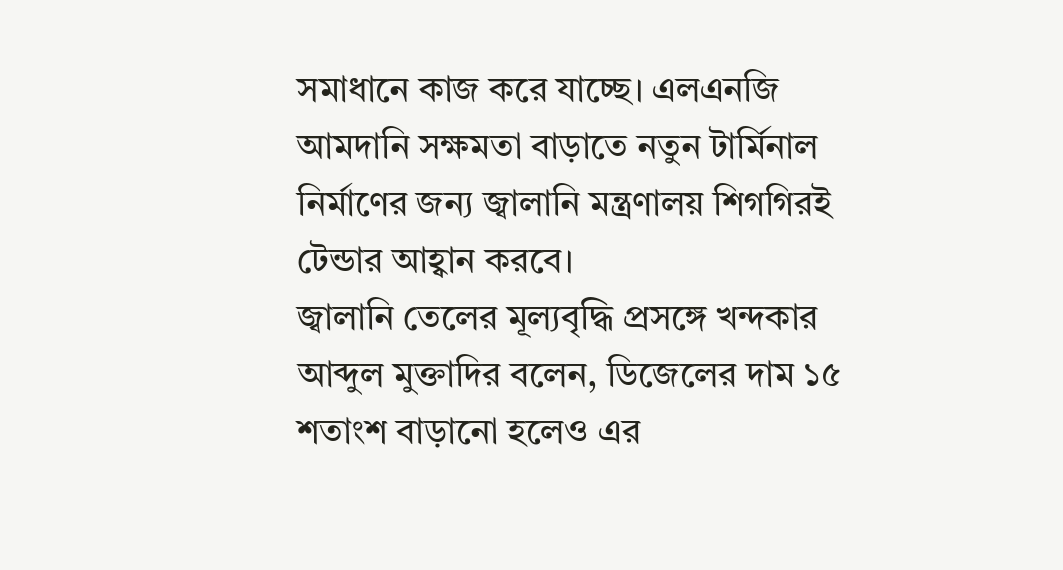সমাধানে কাজ করে যাচ্ছে। এলএনজি আমদানি সক্ষমতা বাড়াতে নতুন টার্মিনাল নির্মাণের জন্য জ্বালানি মন্ত্রণালয় শিগগিরই টেন্ডার আহ্বান করবে।
জ্বালানি তেলের মূল্যবৃদ্ধি প্রসঙ্গে খন্দকার আব্দুল মুক্তাদির বলেন, ডিজেলের দাম ১৫ শতাংশ বাড়ানো হলেও এর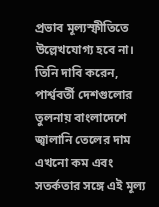প্রভাব মূল্যস্ফীতিতে উল্লেখযোগ্য হবে না। তিনি দাবি করেন, পার্শ্ববর্তী দেশগুলোর তুলনায় বাংলাদেশে জ্বালানি তেলের দাম এখনো কম এবং সতর্কতার সঙ্গে এই মূল্য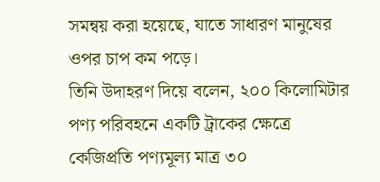সমন্বয় করা হয়েছে, যাতে সাধারণ মানুষের ওপর চাপ কম পড়ে।
তিনি উদাহরণ দিয়ে বলেন, ২০০ কিলোমিটার পণ্য পরিবহনে একটি ট্রাকের ক্ষেত্রে কেজিপ্রতি পণ্যমূল্য মাত্র ৩০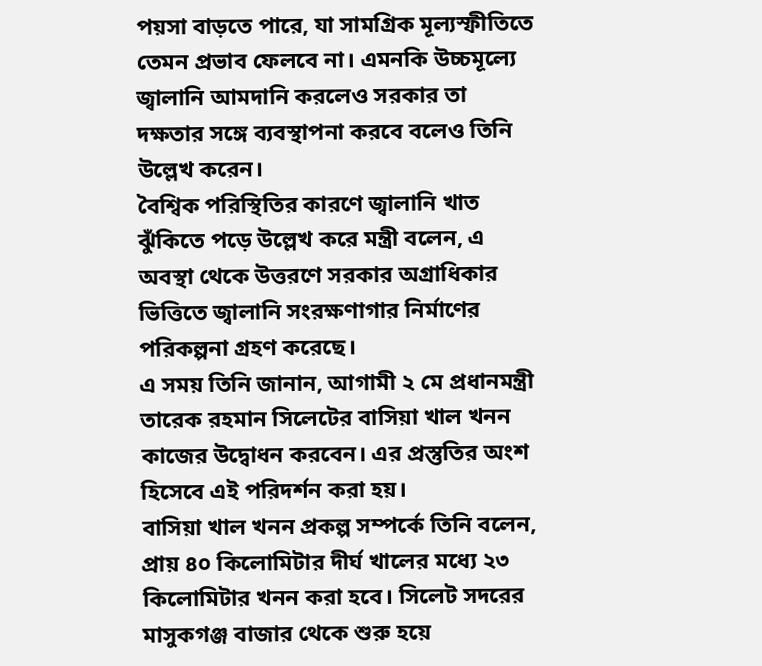পয়সা বাড়তে পারে, যা সামগ্রিক মূল্যস্ফীতিতে তেমন প্রভাব ফেলবে না। এমনকি উচ্চমূল্যে জ্বালানি আমদানি করলেও সরকার তা দক্ষতার সঙ্গে ব্যবস্থাপনা করবে বলেও তিনি উল্লেখ করেন।
বৈশ্বিক পরিস্থিতির কারণে জ্বালানি খাত ঝুঁকিতে পড়ে উল্লেখ করে মন্ত্রী বলেন, এ অবস্থা থেকে উত্তরণে সরকার অগ্রাধিকার ভিত্তিতে জ্বালানি সংরক্ষণাগার নির্মাণের পরিকল্পনা গ্রহণ করেছে।
এ সময় তিনি জানান, আগামী ২ মে প্রধানমন্ত্রী তারেক রহমান সিলেটের বাসিয়া খাল খনন কাজের উদ্বোধন করবেন। এর প্রস্তুতির অংশ হিসেবে এই পরিদর্শন করা হয়।
বাসিয়া খাল খনন প্রকল্প সম্পর্কে তিনি বলেন, প্রায় ৪০ কিলোমিটার দীর্ঘ খালের মধ্যে ২৩ কিলোমিটার খনন করা হবে। সিলেট সদরের মাসুকগঞ্জ বাজার থেকে শুরু হয়ে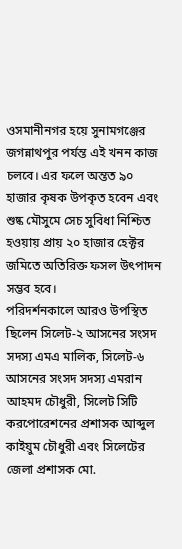ওসমানীনগর হয়ে সুনামগঞ্জের জগন্নাথপুর পর্যন্ত এই খনন কাজ চলবে। এর ফলে অন্তত ৯০ হাজার কৃষক উপকৃত হবেন এবং শুষ্ক মৌসুমে সেচ সুবিধা নিশ্চিত হওয়ায় প্রায় ২০ হাজার হেক্টর জমিতে অতিরিক্ত ফসল উৎপাদন সম্ভব হবে।
পরিদর্শনকালে আরও উপস্থিত ছিলেন সিলেট-২ আসনের সংসদ সদস্য এমএ মালিক, সিলেট-৬ আসনের সংসদ সদস্য এমরান আহমদ চৌধুরী, সিলেট সিটি করপোরেশনের প্রশাসক আব্দুল কাইয়ুম চৌধুরী এবং সিলেটের জেলা প্রশাসক মো.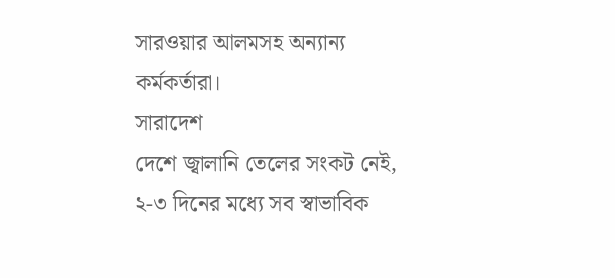সারওয়ার আলমসহ অন্যান্য কর্মকর্তারা।
সারাদেশ
দেশে জ্বালানি তেলের সংকট নেই, ২-৩ দিনের মধ্যে সব স্বাভাবিক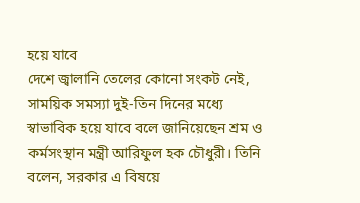হয়ে যাবে
দেশে জ্বালানি তেলের কোনো সংকট নেই, সাময়িক সমস্যা দুই-তিন দিনের মধ্যে স্বাভাবিক হয়ে যাবে বলে জানিয়েছেন শ্রম ও কর্মসংস্থান মন্ত্রী আরিফুল হক চৌধুরী। তিনি বলেন, সরকার এ বিষয়ে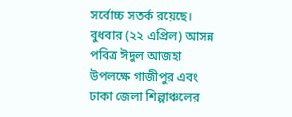সর্বোচ্চ সতর্ক রয়েছে।
বুধবার (২২ এপ্রিল) আসন্ন পবিত্র ঈদুল আজহা উপলক্ষে গাজীপুর এবং ঢাকা জেলা শিল্পাঞ্চলের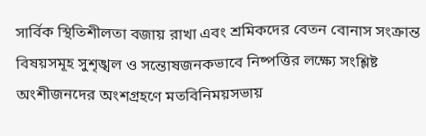সার্বিক স্থিতিশীলতা বজায় রাখা এবং শ্রমিকদের বেতন বোনাস সংক্রান্ত বিষয়সমূহ সুশৃঙ্খল ও সন্তোষজনকভাবে নিষ্পত্তির লক্ষ্যে সংশ্লিষ্ট অংশীজনদের অংশগ্রহণে মতবিনিময়সভায়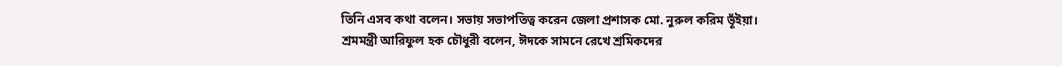তিনি এসব কথা বলেন। সভায় সভাপতিত্ব করেন জেলা প্রশাসক মো. নুরুল করিম ভূঁইয়া।
শ্রমমন্ত্রী আরিফুল হক চৌধুরী বলেন, ঈদকে সামনে রেখে শ্রমিকদের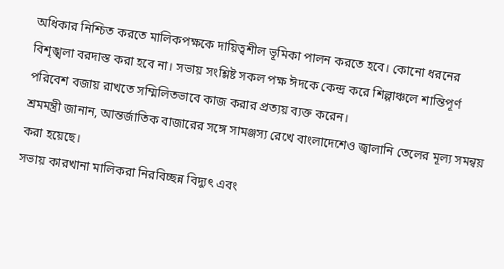অধিকার নিশ্চিত করতে মালিকপক্ষকে দায়িত্বশীল ভূমিকা পালন করতে হবে। কোনো ধরনের বিশৃঙ্খলা বরদাস্ত করা হবে না। সভায় সংশ্লিষ্ট সকল পক্ষ ঈদকে কেন্দ্র করে শিল্পাঞ্চলে শান্তিপূর্ণ পরিবেশ বজায় রাখতে সম্মিলিতভাবে কাজ করার প্রত্যয় ব্যক্ত করেন।
শ্রমমন্ত্রী জানান, আন্তর্জাতিক বাজারের সঙ্গে সামঞ্জস্য রেখে বাংলাদেশেও জ্বালানি তেলের মূল্য সমন্বয় করা হয়েছে।
সভায় কারখানা মালিকরা নিরবিচ্ছন্ন বিদ্যুৎ এবং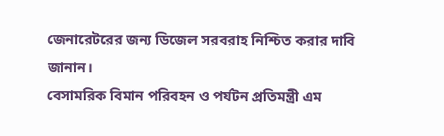জেনারেটরের জন্য ডিজেল সরবরাহ নিশ্চিত করার দাবি জানান।
বেসামরিক বিমান পরিবহন ও পর্যটন প্রতিমন্ত্রী এম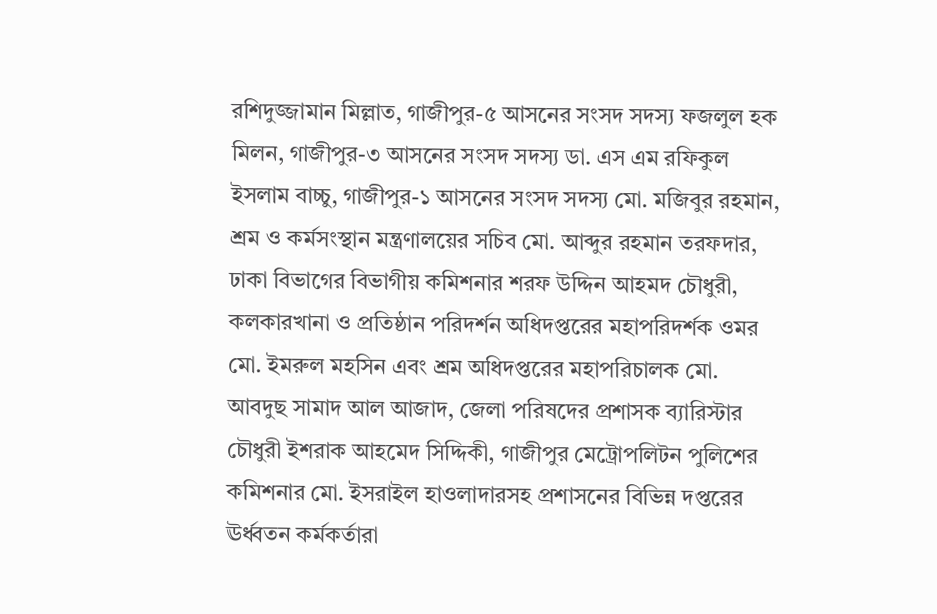রশিদুজ্জামান মিল্লাত, গাজীপুর-৫ আসনের সংসদ সদস্য ফজলুল হক মিলন, গাজীপুর-৩ আসনের সংসদ সদস্য ডা. এস এম রফিকুল ইসলাম বাচ্চু, গাজীপুর-১ আসনের সংসদ সদস্য মো. মজিবুর রহমান, শ্রম ও কর্মসংস্থান মন্ত্রণালয়ের সচিব মো. আব্দুর রহমান তরফদার, ঢাকা বিভাগের বিভাগীয় কমিশনার শরফ উদ্দিন আহমদ চৌধুরী, কলকারখানা ও প্রতিষ্ঠান পরিদর্শন অধিদপ্তরের মহাপরিদর্শক ওমর মো. ইমরুল মহসিন এবং শ্রম অধিদপ্তরের মহাপরিচালক মো. আবদুছ সামাদ আল আজাদ, জেলা পরিষদের প্রশাসক ব্যারিস্টার চৌধুরী ইশরাক আহমেদ সিদ্দিকী, গাজীপুর মেট্রোপলিটন পুলিশের কমিশনার মো. ইসরাইল হাওলাদারসহ প্রশাসনের বিভিন্ন দপ্তরের ঊর্ধ্বতন কর্মকর্তারা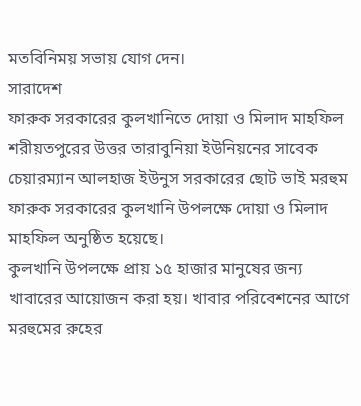মতবিনিময় সভায় যোগ দেন।
সারাদেশ
ফারুক সরকারের কুলখানিতে দোয়া ও মিলাদ মাহফিল
শরীয়তপুরের উত্তর তারাবুনিয়া ইউনিয়নের সাবেক চেয়ারম্যান আলহাজ ইউনুস সরকারের ছোট ভাই মরহুম ফারুক সরকারের কুলখানি উপলক্ষে দোয়া ও মিলাদ মাহফিল অনুষ্ঠিত হয়েছে।
কুলখানি উপলক্ষে প্রায় ১৫ হাজার মানুষের জন্য খাবারের আয়োজন করা হয়। খাবার পরিবেশনের আগে মরহুমের রুহের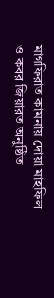মাগফিরাত কামনায় দোয়া মাহফিল ও কবর জিয়ারত অনুষ্ঠিত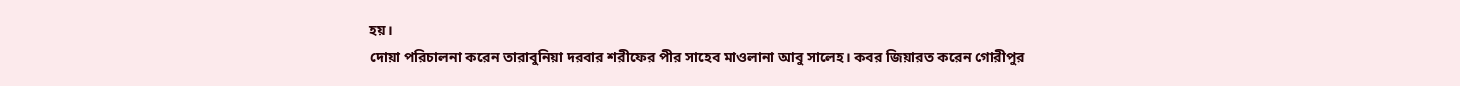হয়।
দোয়া পরিচালনা করেন তারাবুনিয়া দরবার শরীফের পীর সাহেব মাওলানা আবু সালেহ। কবর জিয়ারত করেন গোরীপুর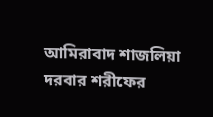আমিরাবাদ শাজলিয়া দরবার শরীফের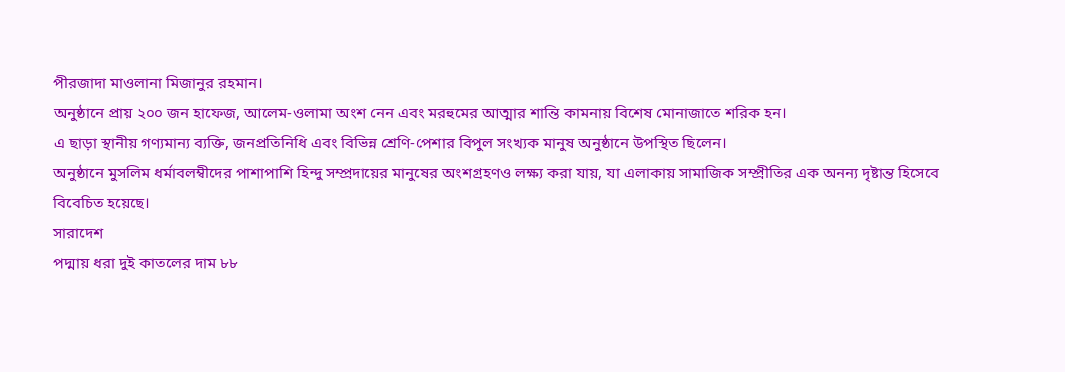পীরজাদা মাওলানা মিজানুর রহমান।
অনুষ্ঠানে প্রায় ২০০ জন হাফেজ, আলেম-ওলামা অংশ নেন এবং মরহুমের আত্মার শান্তি কামনায় বিশেষ মোনাজাতে শরিক হন।
এ ছাড়া স্থানীয় গণ্যমান্য ব্যক্তি, জনপ্রতিনিধি এবং বিভিন্ন শ্রেণি-পেশার বিপুল সংখ্যক মানুষ অনুষ্ঠানে উপস্থিত ছিলেন।
অনুষ্ঠানে মুসলিম ধর্মাবলম্বীদের পাশাপাশি হিন্দু সম্প্রদায়ের মানুষের অংশগ্রহণও লক্ষ্য করা যায়, যা এলাকায় সামাজিক সম্প্রীতির এক অনন্য দৃষ্টান্ত হিসেবে বিবেচিত হয়েছে।
সারাদেশ
পদ্মায় ধরা দুই কাতলের দাম ৮৮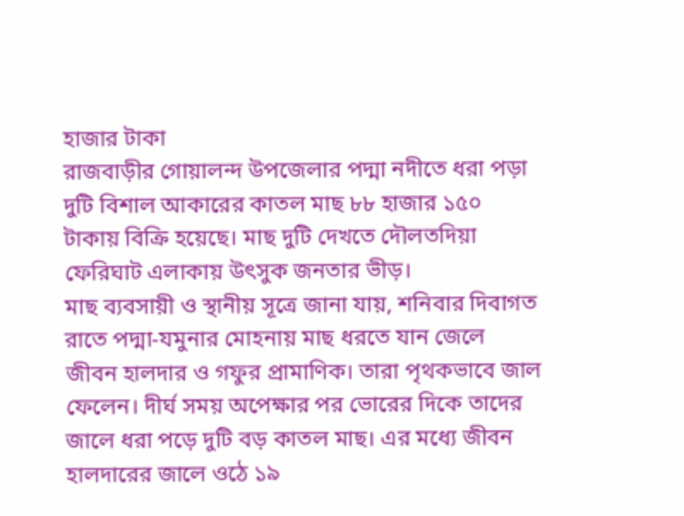হাজার টাকা
রাজবাড়ীর গোয়ালন্দ উপজেলার পদ্মা নদীতে ধরা পড়া দুটি বিশাল আকারের কাতল মাছ ৮৮ হাজার ১৫০ টাকায় বিক্রি হয়েছে। মাছ দুটি দেখতে দৌলতদিয়া ফেরিঘাট এলাকায় উৎসুক জনতার ভীড়।
মাছ ব্যবসায়ী ও স্থানীয় সূত্রে জানা যায়, শনিবার দিবাগত রাতে পদ্মা-যমুনার মোহনায় মাছ ধরতে যান জেলে জীবন হালদার ও গফুর প্রামাণিক। তারা পৃথকভাবে জাল ফেলেন। দীর্ঘ সময় অপেক্ষার পর ভোরের দিকে তাদের জালে ধরা পড়ে দুটি বড় কাতল মাছ। এর মধ্যে জীবন হালদারের জালে ওঠে ১৯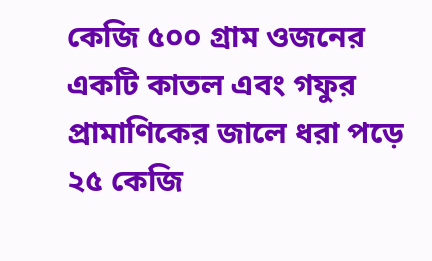কেজি ৫০০ গ্রাম ওজনের একটি কাতল এবং গফুর প্রামাণিকের জালে ধরা পড়ে ২৫ কেজি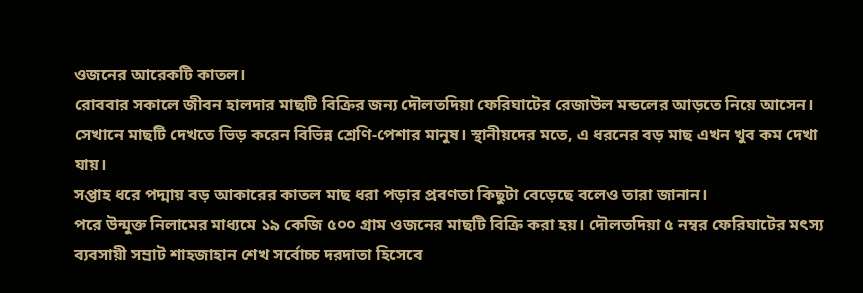ওজনের আরেকটি কাতল।
রোববার সকালে জীবন হালদার মাছটি বিক্রির জন্য দৌলতদিয়া ফেরিঘাটের রেজাউল মন্ডলের আড়তে নিয়ে আসেন। সেখানে মাছটি দেখতে ভিড় করেন বিভিন্ন শ্রেণি-পেশার মানুষ। স্থানীয়দের মতে, এ ধরনের বড় মাছ এখন খুব কম দেখা যায়।
সপ্তাহ ধরে পদ্মায় বড় আকারের কাতল মাছ ধরা পড়ার প্রবণতা কিছুটা বেড়েছে বলেও তারা জানান।
পরে উন্মুক্ত নিলামের মাধ্যমে ১৯ কেজি ৫০০ গ্রাম ওজনের মাছটি বিক্রি করা হয়। দৌলতদিয়া ৫ নম্বর ফেরিঘাটের মৎস্য ব্যবসায়ী সম্রাট শাহজাহান শেখ সর্বোচ্চ দরদাতা হিসেবে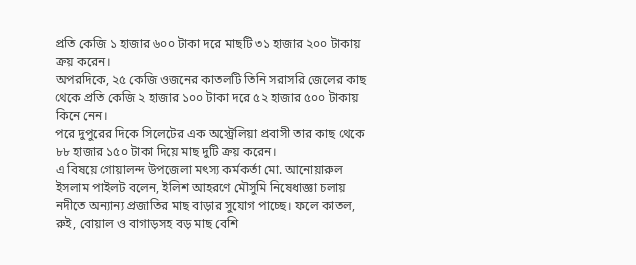প্রতি কেজি ১ হাজার ৬০০ টাকা দরে মাছটি ৩১ হাজার ২০০ টাকায় ক্রয় করেন।
অপরদিকে, ২৫ কেজি ওজনের কাতলটি তিনি সরাসরি জেলের কাছ থেকে প্রতি কেজি ২ হাজার ১০০ টাকা দরে ৫২ হাজার ৫০০ টাকায় কিনে নেন।
পরে দুপুরের দিকে সিলেটের এক অস্ট্রেলিয়া প্রবাসী তার কাছ থেকে ৮৮ হাজার ১৫০ টাকা দিয়ে মাছ দুটি ক্রয় করেন।
এ বিষয়ে গোয়ালন্দ উপজেলা মৎস্য কর্মকর্তা মো. আনোয়ারুল ইসলাম পাইলট বলেন, ইলিশ আহরণে মৌসুমি নিষেধাজ্ঞা চলায় নদীতে অন্যান্য প্রজাতির মাছ বাড়ার সুযোগ পাচ্ছে। ফলে কাতল, রুই, বোয়াল ও বাগাড়সহ বড় মাছ বেশি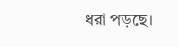ধরা পড়ছে।